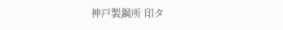神戸製鋼所 印タ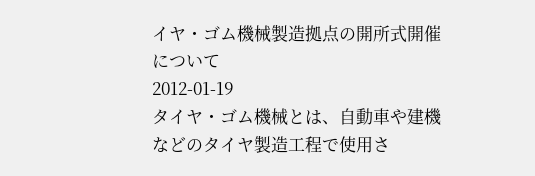イヤ・ゴム機械製造拠点の開所式開催について
2012-01-19
タイヤ・ゴム機械とは、自動車や建機などのタイヤ製造工程で使用さ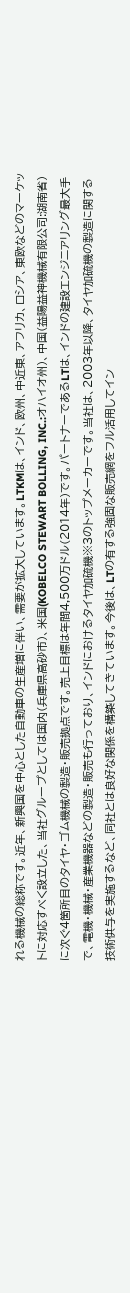れる機械の総称です。近年、新興国を中心とした自動車の生産増に伴い、需要が拡大しています。LTKMは、インド、欧州、中近東、アフリカ、ロシア、東欧などのマーケットに対応すべく設立した、当社グループとしては国内(兵庫県高砂市)、米国(KOBELCO STEWART BOLLING, INC.:オハイオ州)、中国(益陽益神機械有限公司:湖南省)に次ぐ4箇所目のタイヤ・ゴム機械の製造・販売拠点です。売上目標は年間4,500万ドル(2014年)です。パートナーであるLTは、インドの建設エンジニアリング最大手で、電機・機械・産業機器などの製造・販売も行っており、インドにおけるタイヤ加硫機※3のトップメーカーです。当社は、2003年以降、タイヤ加硫機の製造に関する技術供与を実施するなど、同社とは良好な関係を構築してきています。今後は、LTの有する強固な販売網をフル活用してイン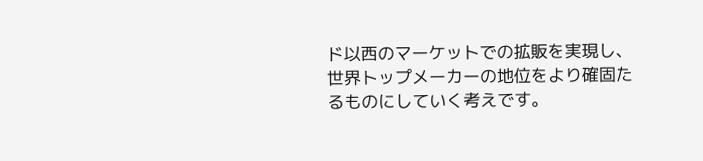ド以西のマーケットでの拡販を実現し、世界トップメーカーの地位をより確固たるものにしていく考えです。